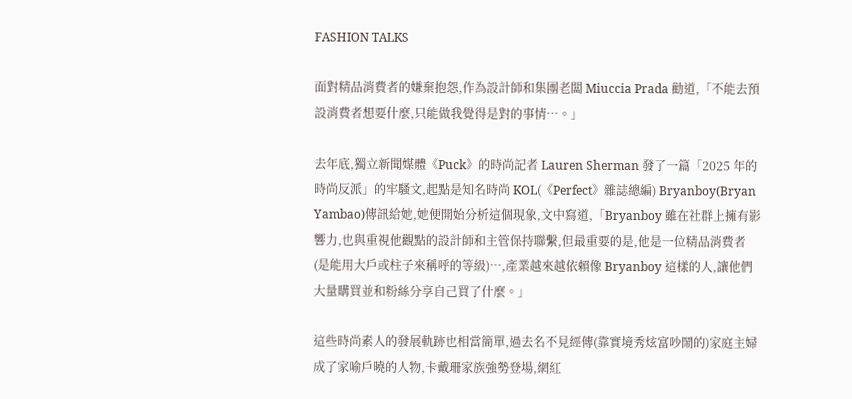FASHION TALKS

面對精品消費者的嫌棄抱怨,作為設計師和集團老闆 Miuccia Prada 勸道,「不能去預設消費者想要什麼,只能做我覺得是對的事情…。」

去年底,獨立新聞媒體《Puck》的時尚記者 Lauren Sherman 發了一篇「2025 年的時尚反派」的牢騷文,起點是知名時尚 KOL(《Perfect》雜誌總編) Bryanboy(Bryan Yambao)傳訊給她,她便開始分析這個現象,文中寫道,「Bryanboy 雖在社群上擁有影響力,也與重視他觀點的設計師和主管保持聯繫,但最重要的是,他是一位精品消費者(是能用大戶或柱子來稱呼的等級)…,產業越來越依賴像 Bryanboy 這樣的人,讓他們大量購買並和粉絲分享自己買了什麼。」

這些時尚素人的發展軌跡也相當簡單,過去名不見經傳(靠實境秀炫富吵鬧的)家庭主婦成了家喻戶曉的人物,卡戴珊家族強勢登場,網紅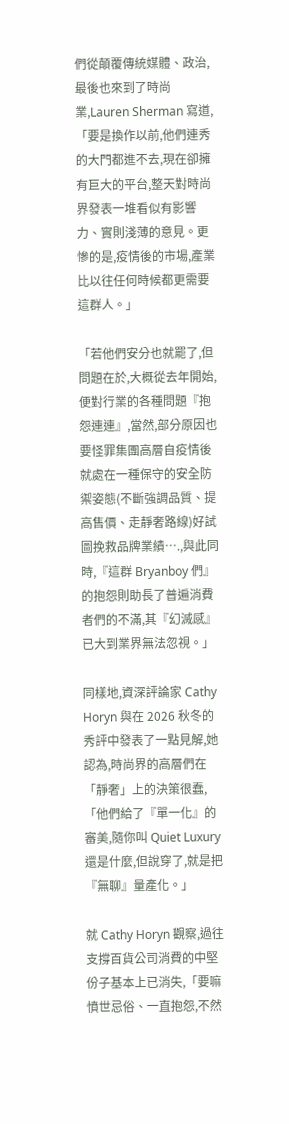們從顛覆傳統媒體、政治,最後也來到了時尚業,Lauren Sherman 寫道,「要是換作以前,他們連秀的大門都進不去,現在卻擁有巨大的平台,整天對時尚界發表一堆看似有影響力、實則淺薄的意見。更慘的是,疫情後的市場,產業比以往任何時候都更需要這群人。」

「若他們安分也就罷了,但問題在於,大概從去年開始,便對行業的各種問題『抱怨連連』,當然,部分原因也要怪罪集團高層自疫情後就處在一種保守的安全防禦姿態(不斷強調品質、提高售價、走靜奢路線)好試圖挽救品牌業績….,與此同時,『這群 Bryanboy 們』的抱怨則助長了普遍消費者們的不滿,其『幻滅感』已大到業界無法忽視。」

同樣地,資深評論家 Cathy Horyn 與在 2026 秋冬的秀評中發表了一點見解,她認為,時尚界的高層們在「靜奢」上的決策很蠢,「他們給了『單一化』的審美,隨你叫 Quiet Luxury 還是什麼,但說穿了,就是把『無聊』量產化。」

就 Cathy Horyn 觀察,過往支撐百貨公司消費的中堅份子基本上已消失,「要嘛憤世忌俗、一直抱怨,不然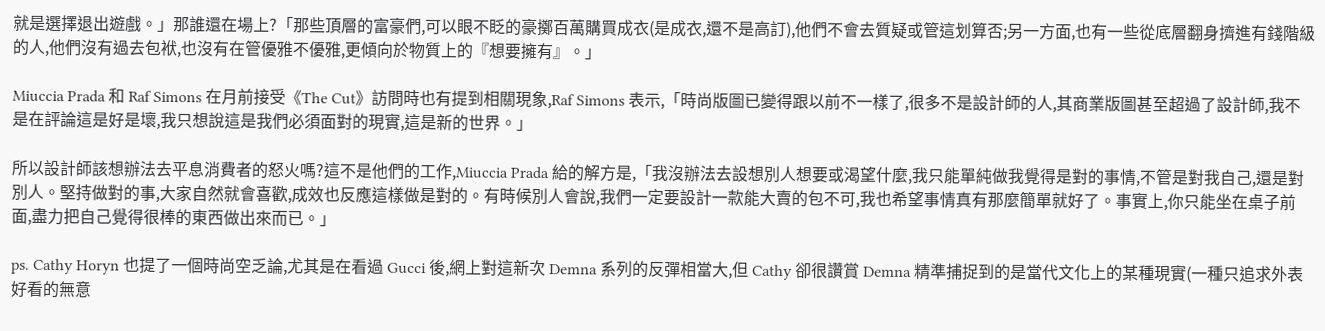就是選擇退出遊戲。」那誰還在場上?「那些頂層的富豪們,可以眼不眨的豪擲百萬購買成衣(是成衣,還不是高訂),他們不會去質疑或管這划算否;另一方面,也有一些從底層翻身擠進有錢階級的人,他們沒有過去包袱,也沒有在管優雅不優雅,更傾向於物質上的『想要擁有』。」

Miuccia Prada 和 Raf Simons 在月前接受《The Cut》訪問時也有提到相關現象,Raf Simons 表示,「時尚版圖已變得跟以前不一樣了,很多不是設計師的人,其商業版圖甚至超過了設計師,我不是在評論這是好是壞,我只想說這是我們必須面對的現實,這是新的世界。」

所以設計師該想辦法去平息消費者的怒火嗎?這不是他們的工作,Miuccia Prada 給的解方是,「我沒辦法去設想別人想要或渴望什麼,我只能單純做我覺得是對的事情,不管是對我自己,還是對別人。堅持做對的事,大家自然就會喜歡,成效也反應這樣做是對的。有時候別人會說,我們一定要設計一款能大賣的包不可,我也希望事情真有那麼簡單就好了。事實上,你只能坐在桌子前面,盡力把自己覺得很棒的東西做出來而已。」

ps. Cathy Horyn 也提了一個時尚空乏論,尤其是在看過 Gucci 後,網上對這新次 Demna 系列的反彈相當大,但 Cathy 卻很讚賞 Demna 精準捕捉到的是當代文化上的某種現實(一種只追求外表好看的無意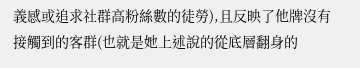義感或追求社群高粉絲數的徒勞),且反映了他牌沒有接觸到的客群(也就是她上述說的從底層翻身的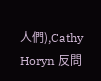人們),Cathy Horyn 反問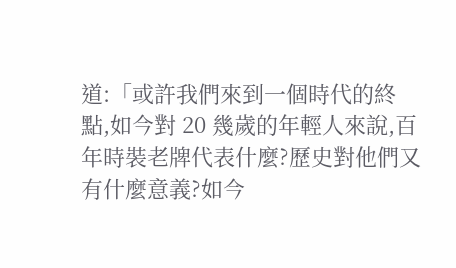道:「或許我們來到一個時代的終點,如今對 20 幾歲的年輕人來說,百年時裝老牌代表什麼?歷史對他們又有什麼意義?如今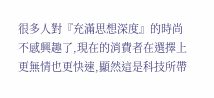很多人對『充滿思想深度』的時尚不感興趣了,現在的消費者在選擇上更無情也更快速,顯然這是科技所帶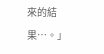來的結果…。」